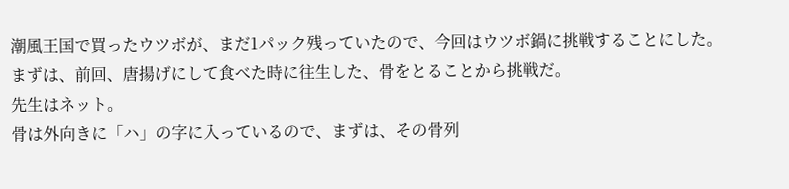潮風王国で買ったウツボが、まだ1パック残っていたので、今回はウツボ鍋に挑戦することにした。
まずは、前回、唐揚げにして食べた時に往生した、骨をとることから挑戦だ。
先生はネット。
骨は外向きに「ハ」の字に入っているので、まずは、その骨列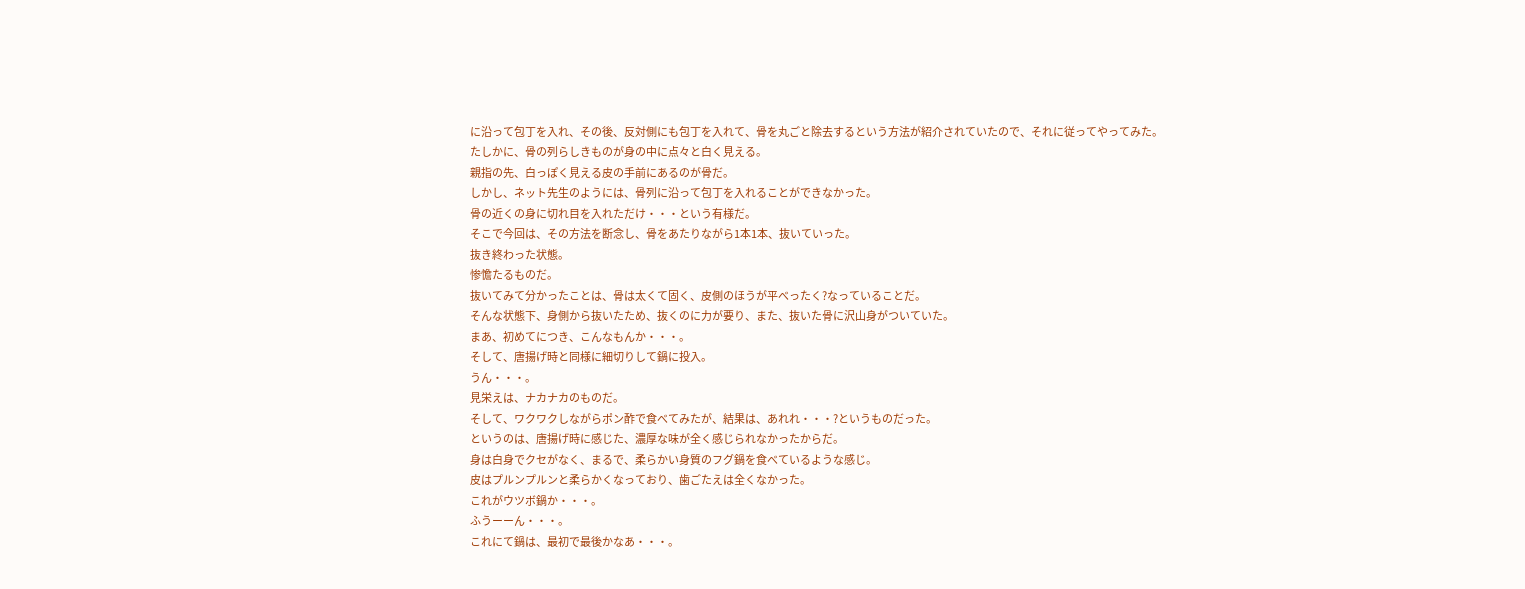に沿って包丁を入れ、その後、反対側にも包丁を入れて、骨を丸ごと除去するという方法が紹介されていたので、それに従ってやってみた。
たしかに、骨の列らしきものが身の中に点々と白く見える。
親指の先、白っぽく見える皮の手前にあるのが骨だ。
しかし、ネット先生のようには、骨列に沿って包丁を入れることができなかった。
骨の近くの身に切れ目を入れただけ・・・という有様だ。
そこで今回は、その方法を断念し、骨をあたりながら1本1本、抜いていった。
抜き終わった状態。
惨憺たるものだ。
抜いてみて分かったことは、骨は太くて固く、皮側のほうが平べったく?なっていることだ。
そんな状態下、身側から抜いたため、抜くのに力が要り、また、抜いた骨に沢山身がついていた。
まあ、初めてにつき、こんなもんか・・・。
そして、唐揚げ時と同様に細切りして鍋に投入。
うん・・・。
見栄えは、ナカナカのものだ。
そして、ワクワクしながらポン酢で食べてみたが、結果は、あれれ・・・?というものだった。
というのは、唐揚げ時に感じた、濃厚な味が全く感じられなかったからだ。
身は白身でクセがなく、まるで、柔らかい身質のフグ鍋を食べているような感じ。
皮はプルンプルンと柔らかくなっており、歯ごたえは全くなかった。
これがウツボ鍋か・・・。
ふうーーん・・・。
これにて鍋は、最初で最後かなあ・・・。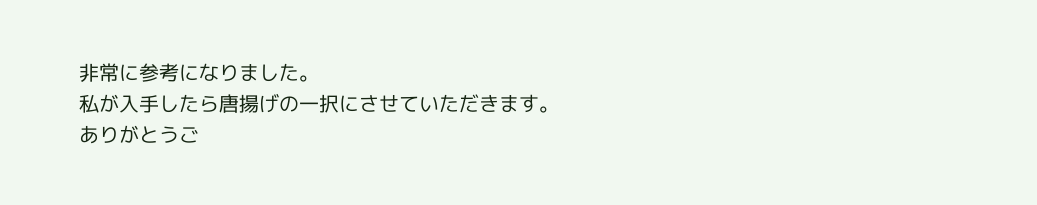非常に参考になりました。
私が入手したら唐揚げの一択にさせていただきます。
ありがとうご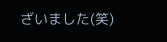ざいました(笑)